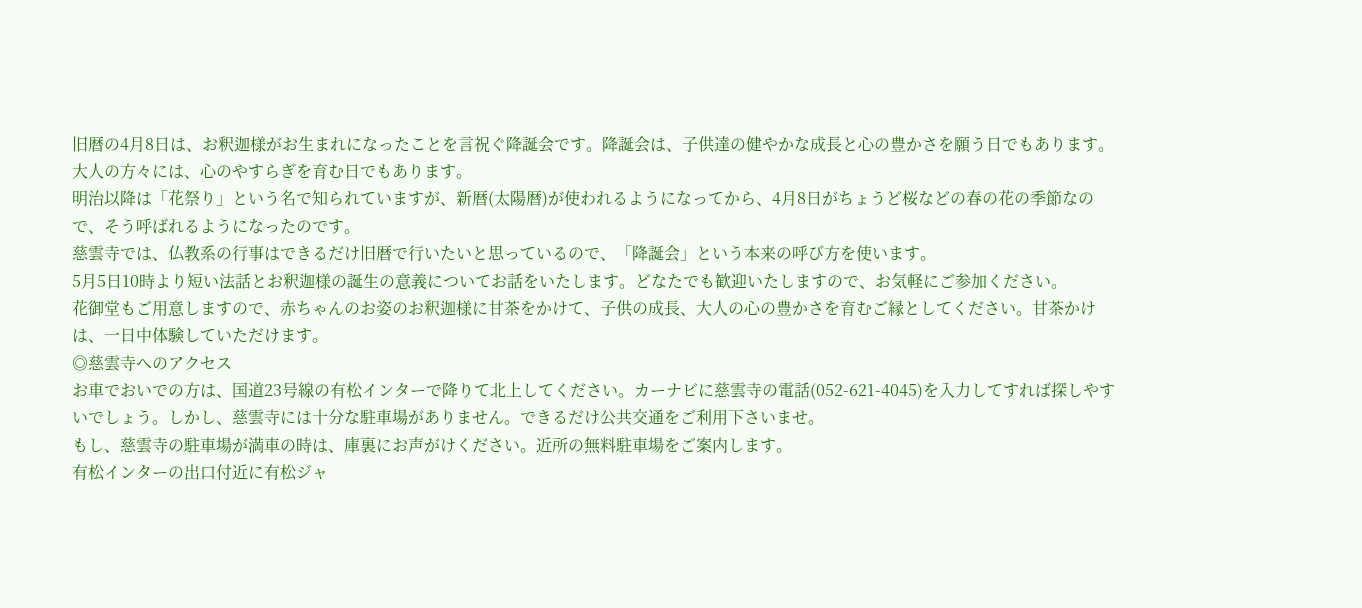旧暦の4月8日は、お釈迦様がお生まれになったことを言祝ぐ降誕会です。降誕会は、子供達の健やかな成長と心の豊かさを願う日でもあります。大人の方々には、心のやすらぎを育む日でもあります。
明治以降は「花祭り」という名で知られていますが、新暦(太陽暦)が使われるようになってから、4月8日がちょうど桜などの春の花の季節なので、そう呼ばれるようになったのです。
慈雲寺では、仏教系の行事はできるだけ旧暦で行いたいと思っているので、「降誕会」という本来の呼び方を使います。
5月5日10時より短い法話とお釈迦様の誕生の意義についてお話をいたします。どなたでも歓迎いたしますので、お気軽にご参加ください。
花御堂もご用意しますので、赤ちゃんのお姿のお釈迦様に甘茶をかけて、子供の成長、大人の心の豊かさを育むご縁としてください。甘茶かけは、一日中体験していただけます。
◎慈雲寺へのアクセス
お車でおいでの方は、国道23号線の有松インターで降りて北上してください。カーナビに慈雲寺の電話(052-621-4045)を入力してすれば探しやすいでしょう。しかし、慈雲寺には十分な駐車場がありません。できるだけ公共交通をご利用下さいませ。
もし、慈雲寺の駐車場が満車の時は、庫裏にお声がけください。近所の無料駐車場をご案内します。
有松インターの出口付近に有松ジャ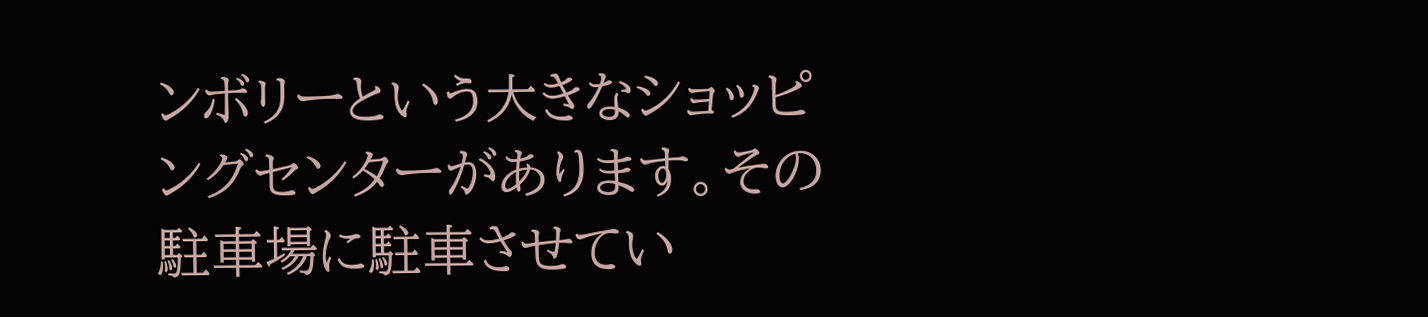ンボリーという大きなショッピングセンターがあります。その駐車場に駐車させてい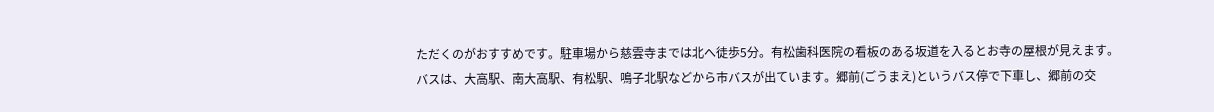ただくのがおすすめです。駐車場から慈雲寺までは北へ徒歩5分。有松歯科医院の看板のある坂道を入るとお寺の屋根が見えます。
バスは、大高駅、南大高駅、有松駅、鳴子北駅などから市バスが出ています。郷前(ごうまえ)というバス停で下車し、郷前の交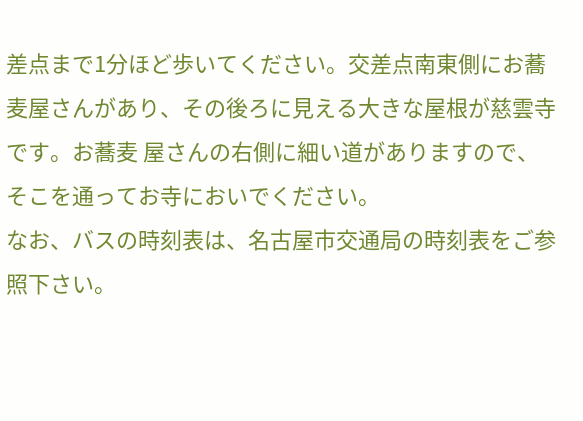差点まで1分ほど歩いてください。交差点南東側にお蕎麦屋さんがあり、その後ろに見える大きな屋根が慈雲寺です。お蕎麦 屋さんの右側に細い道がありますので、そこを通ってお寺においでください。
なお、バスの時刻表は、名古屋市交通局の時刻表をご参照下さい。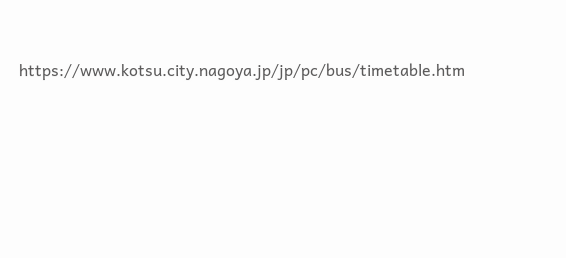https://www.kotsu.city.nagoya.jp/jp/pc/bus/timetable.htm